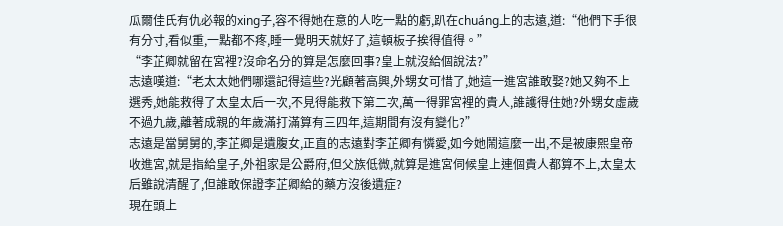瓜爾佳氏有仇必報的xing子,容不得她在意的人吃一點的虧,趴在chuáng上的志遠,道:“他們下手很有分寸,看似重,一點都不疼,睡一覺明天就好了,這頓板子挨得值得。”
“李芷卿就留在宮裡?沒命名分的算是怎麼回事?皇上就沒給個說法?”
志遠嘆道:“老太太她們哪還記得這些?光顧著高興,外甥女可惜了,她這一進宮誰敢娶?她又夠不上選秀,她能救得了太皇太后一次,不見得能救下第二次,萬一得罪宮裡的貴人,誰護得住她?外甥女虛歲不過九歲,離著成親的年歲滿打滿算有三四年,這期間有沒有變化?”
志遠是當舅舅的,李芷卿是遺腹女,正直的志遠對李芷卿有憐愛,如今她鬧這麼一出,不是被康熙皇帝收進宮,就是指給皇子,外祖家是公爵府,但父族低微,就算是進宮伺候皇上連個貴人都算不上,太皇太后雖說清醒了,但誰敢保證李芷卿給的藥方沒後遺症?
現在頭上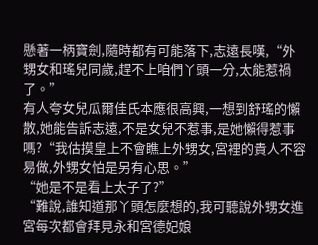懸著一柄寶劍,隨時都有可能落下,志遠長嘆,“外甥女和瑤兒同歲,趕不上咱們丫頭一分,太能惹禍了。”
有人夸女兒瓜爾佳氏本應很高興,一想到舒瑤的懶散,她能告訴志遠,不是女兒不惹事,是她懶得惹事嗎?“我估摸皇上不會瞧上外甥女,宮裡的貴人不容易做,外甥女怕是另有心思。”
“她是不是看上太子了?”
“難說,誰知道那丫頭怎麼想的,我可聽說外甥女進宮每次都會拜見永和宮德妃娘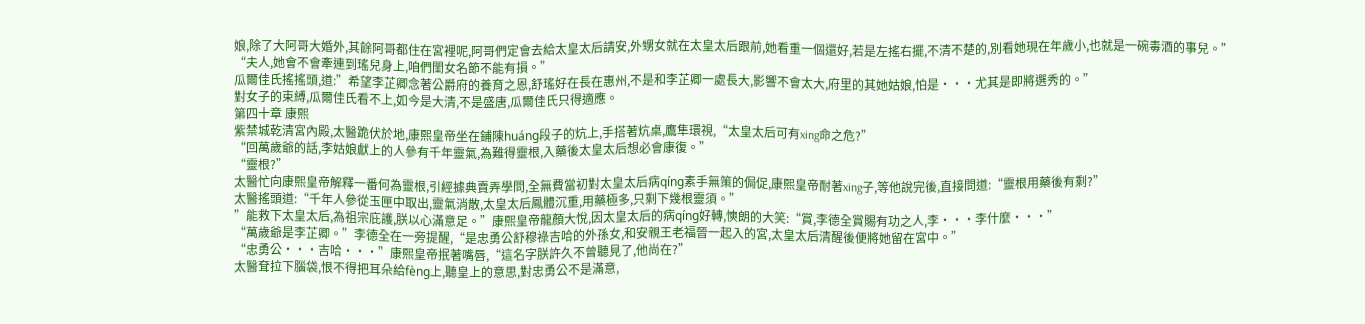娘,除了大阿哥大婚外,其餘阿哥都住在宮裡呢,阿哥們定會去給太皇太后請安,外甥女就在太皇太后跟前,她看重一個還好,若是左搖右擺,不清不楚的,別看她現在年歲小,也就是一碗毒酒的事兒。”
“夫人,她會不會牽連到瑤兒身上,咱們閨女名節不能有損。”
瓜爾佳氏搖搖頭,道:”希望李芷卿念著公爵府的養育之恩,舒瑤好在長在惠州,不是和李芷卿一處長大,影響不會太大,府里的其她姑娘,怕是···尤其是即將選秀的。”
對女子的束縛,瓜爾佳氏看不上,如今是大清,不是盛唐,瓜爾佳氏只得適應。
第四十章 康熙
紫禁城乾清宮內殿,太醫跪伏於地,康熙皇帝坐在鋪陳huáng段子的炕上,手搭著炕桌,鷹隼環視,“太皇太后可有xing命之危?”
“回萬歲爺的話,李姑娘獻上的人參有千年靈氣,為難得靈根,入藥後太皇太后想必會康復。”
“靈根?”
太醫忙向康熙皇帝解釋一番何為靈根,引經據典賣弄學問,全無費當初對太皇太后病qíng素手無策的侷促,康熙皇帝耐著xing子,等他說完後,直接問道:“靈根用藥後有剩?”
太醫搖頭道:“千年人參從玉匣中取出,靈氣消散,太皇太后鳳體沉重,用藥極多,只剩下幾根靈須。”
”能救下太皇太后,為祖宗庇護,朕以心滿意足。”康熙皇帝龍顏大悅,因太皇太后的病qíng好轉,慡朗的大笑:“賞,李德全賞賜有功之人,李···李什麼···”
“萬歲爺是李芷卿。”李德全在一旁提醒,“是忠勇公舒穆祿吉哈的外孫女,和安親王老福晉一起入的宮,太皇太后清醒後便將她留在宮中。”
“忠勇公···吉哈···”康熙皇帝抿著嘴唇,“這名字朕許久不曾聽見了,他尚在?”
太醫耷拉下腦袋,恨不得把耳朵給fèng上,聽皇上的意思,對忠勇公不是滿意,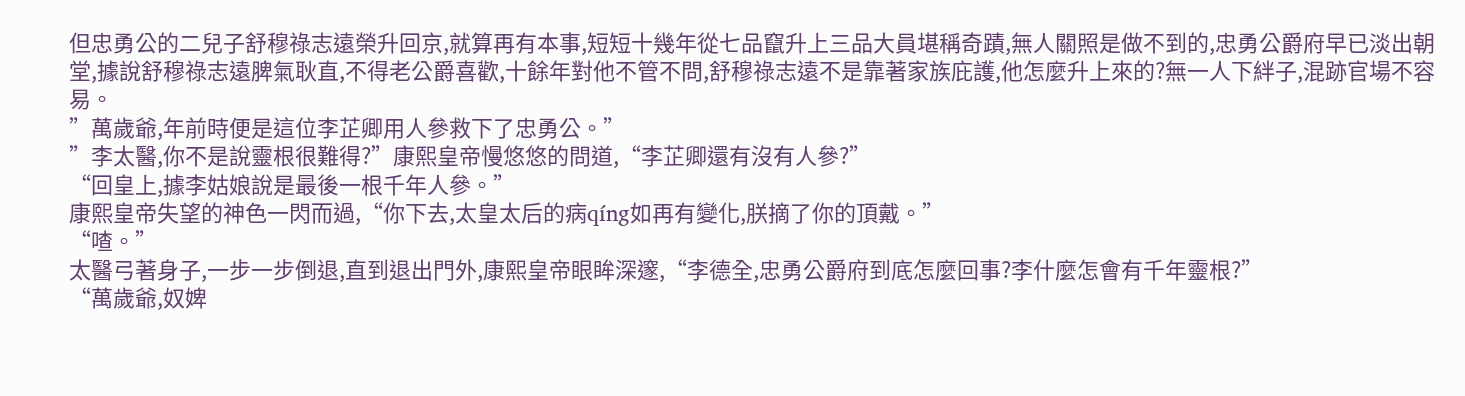但忠勇公的二兒子舒穆祿志遠榮升回京,就算再有本事,短短十幾年從七品竄升上三品大員堪稱奇蹟,無人關照是做不到的,忠勇公爵府早已淡出朝堂,據說舒穆祿志遠脾氣耿直,不得老公爵喜歡,十餘年對他不管不問,舒穆祿志遠不是靠著家族庇護,他怎麼升上來的?無一人下絆子,混跡官場不容易。
”萬歲爺,年前時便是這位李芷卿用人參救下了忠勇公。”
”李太醫,你不是說靈根很難得?”康熙皇帝慢悠悠的問道,“李芷卿還有沒有人參?”
“回皇上,據李姑娘說是最後一根千年人參。”
康熙皇帝失望的神色一閃而過,“你下去,太皇太后的病qíng如再有變化,朕摘了你的頂戴。”
“喳。”
太醫弓著身子,一步一步倒退,直到退出門外,康熙皇帝眼眸深邃,“李德全,忠勇公爵府到底怎麼回事?李什麼怎會有千年靈根?”
“萬歲爺,奴婢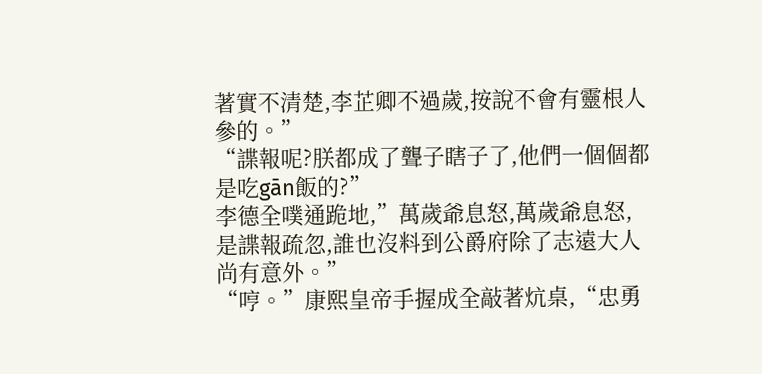著實不清楚,李芷卿不過歲,按說不會有靈根人參的。”
“諜報呢?朕都成了聾子瞎子了,他們一個個都是吃gān飯的?”
李德全噗通跪地,”萬歲爺息怒,萬歲爺息怒,是諜報疏忽,誰也沒料到公爵府除了志遠大人尚有意外。”
“哼。”康熙皇帝手握成全敲著炕桌,“忠勇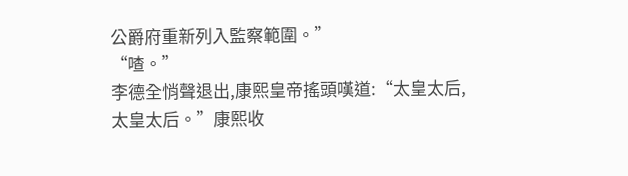公爵府重新列入監察範圍。”
“喳。”
李德全悄聲退出,康熙皇帝搖頭嘆道:“太皇太后,太皇太后。”康熙收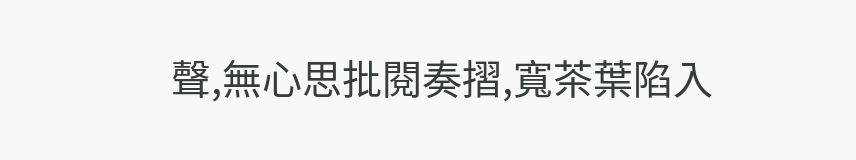聲,無心思批閱奏摺,寬茶葉陷入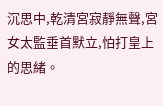沉思中,乾清宮寂靜無聲,宮女太監垂首默立,怕打皇上的思緒。